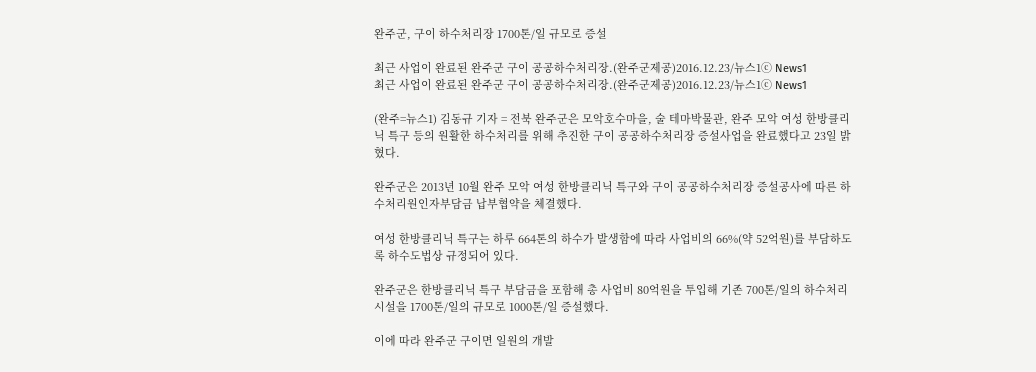완주군, 구이 하수처리장 1700톤/일 규모로 증설

최근 사업이 완료된 완주군 구이 공공하수처리장.(완주군제공)2016.12.23/뉴스1ⓒ News1
최근 사업이 완료된 완주군 구이 공공하수처리장.(완주군제공)2016.12.23/뉴스1ⓒ News1

(완주=뉴스1) 김동규 기자 = 전북 완주군은 모악호수마을, 술 테마박물관, 완주 모악 여성 한방클리닉 특구 등의 원활한 하수처리를 위해 추진한 구이 공공하수처리장 증설사업을 완료했다고 23일 밝혔다.

완주군은 2013년 10월 완주 모악 여성 한방클리닉 특구와 구이 공공하수처리장 증설공사에 따른 하수처리원인자부담금 납부협약을 체결했다.

여성 한방클리닉 특구는 하루 664톤의 하수가 발생함에 따라 사업비의 66%(약 52억원)를 부담하도록 하수도법상 규정되어 있다.

완주군은 한방클리닉 특구 부담금을 포함해 총 사업비 80억원을 투입해 기존 700톤/일의 하수처리시설을 1700톤/일의 규모로 1000톤/일 증설했다.

이에 따라 완주군 구이면 일원의 개발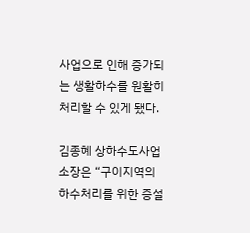사업으로 인해 증가되는 생활하수를 원활히 처리할 수 있게 됐다.

김종혜 상하수도사업소장은 “구이지역의 하수처리를 위한 증설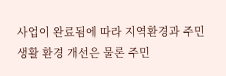사업이 완료됨에 따라 지역환경과 주민생활 환경 개선은 물론 주민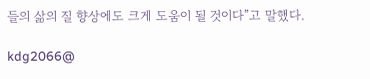들의 삶의 질 향상에도 크게 도움이 될 것이다”고 말했다.

kdg2066@